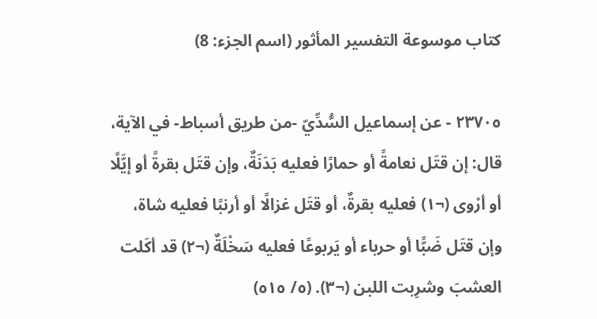كتاب موسوعة التفسير المأثور (اسم الجزء: 8)

٢٣٧٠٥ - عن إسماعيل السُّدِّيّ -من طريق أسباط- في الآية، قال: إن قتَل نعامةً أو حمارًا فعليه بَدَنَةٌ، وإن قتَل بقرةً أو إيَّلًا أو أرْوى (¬١) فعليه بقرةٌ، أو قتَل غزالًا أو أرنبًا فعليه شاة، وإن قتَل ضَبًّا أو حرباء أو يَربوعًا فعليه سَخْلَةٌ (¬٢) قد أكَلت العشبَ وشرِبت اللبن (¬٣). (٥/ ٥١٥)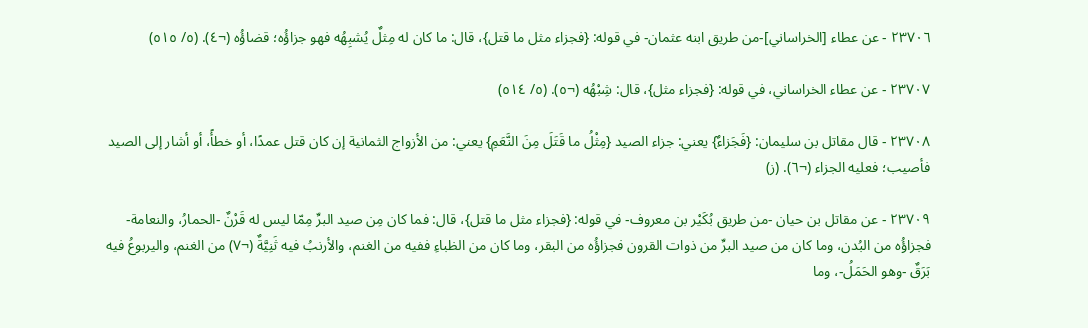٢٣٧٠٦ - عن عطاء [الخراساني]-من طريق ابنه عثمان- في قوله: {فجزاء مثل ما قتل}، قال: ما كان له مِثلٌ يُشبِهُه فهو جزاؤُه؛ قضاؤُه (¬٤). (٥/ ٥١٥)

٢٣٧٠٧ - عن عطاء الخراساني، في قوله: {فجزاء مثل}، قال: شِبْهُه (¬٥). (٥/ ٥١٤)

٢٣٧٠٨ - قال مقاتل بن سليمان: {فَجَزاءٌ} يعني: جزاء الصيد {مِثْلُ ما قَتَلَ مِنَ النَّعَمِ} يعني: من الأزواج الثمانية إن كان قتل عمدًا، أو خطأً، أو أشار إلى الصيد فأصيب؛ فعليه الجزاء (¬٦). (ز)

٢٣٧٠٩ - عن مقاتل بن حيان -من طريق بُكَيْر بن معروف- في قوله: {فجزاء مثل ما قتل}، قال: فما كان مِن صيد البرِّ مِمّا ليس له قَرْنٌ -الحمارُ، والنعامة- فجزاؤُه من البُدن، وما كان من صيد البرِّ من ذوات القرون فجزاؤُه من البقر، وما كان من الظباءِ ففيه من الغنم، والأرنبُ فيه ثَنِيَّةٌ (¬٧) من الغنم، واليربوعُ فيه بَرَقٌ -وهو الحَمَلُ-، وما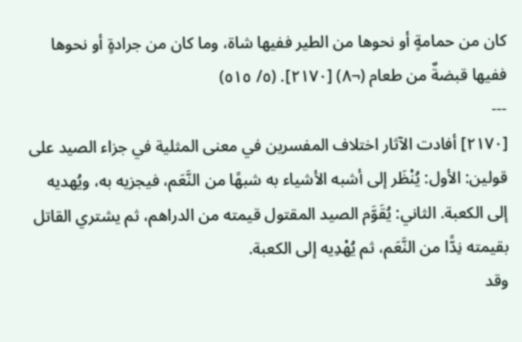كان من حمامةٍ أو نحوها من الطير ففيها شاة، وما كان من جرادةٍ أو نحوها ففيها قبضةٌ من طعام (¬٨) [٢١٧٠]. (٥/ ٥١٥)
---
[٢١٧٠] أفادت الآثار اختلاف المفسرين في معنى المثلية في جزاء الصيد على قولين: الأول: يُنْظَر إلى أشبه الأشياء به شبهًا من النَّعَم، فيجزيه به، ويُهديه إلى الكعبة. الثاني: يُقَوَّم الصيد المقتول قيمته من الدراهم، ثم يشتري القاتل بقيمته نِدًّا من النَّعَم، ثم يُهْدِيه إلى الكعبة.
وقد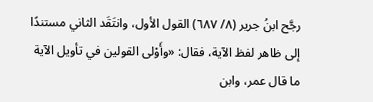رجَّح ابنُ جرير (٨/ ٦٨٧) القول الأول، وانتَقَد الثاني مستندًا إلى ظاهر لفظ الآية، فقال: «وأَوْلى القولين في تأويل الآية ما قال عمر، وابن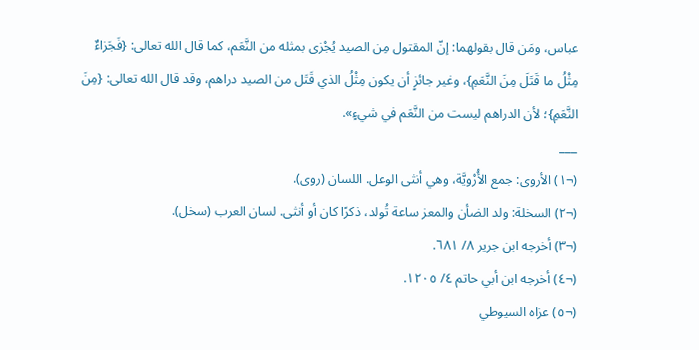عباس، ومَن قال بقولهما: إنّ المقتول مِن الصيد يُجْزى بمثله من النَّعَم، كما قال الله تعالى: {فَجَزاءٌ مِثْلُ ما قَتَلَ مِنَ النَّعَمِ}، وغير جائزٍ أن يكون مِثْلُ الذي قَتَل من الصيد دراهم، وقد قال الله تعالى: {مِنَ النَّعَمِ}؛ لأن الدراهم ليست من النَّعَم في شيءٍ».
___
(¬١) الأروى: جمع الأُرْويَّة، وهي أنثى الوعل. اللسان (روى).
(¬٢) السخلة: ولد الضأن والمعز ساعة تُولد، ذكرًا كان أو أنثى. لسان العرب (سخل).
(¬٣) أخرجه ابن جرير ٨/ ٦٨١.
(¬٤) أخرجه ابن أبي حاتم ٤/ ١٢٠٥.
(¬٥) عزاه السيوطي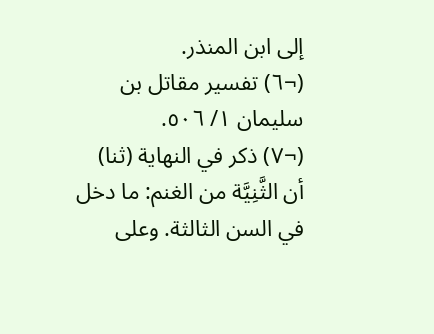إلى ابن المنذر.
(¬٦) تفسير مقاتل بن سليمان ١/ ٥٠٦.
(¬٧) ذكر في النهاية (ثنا) أن الثَّنِيَّة من الغنم: ما دخل في السن الثالثة. وعلى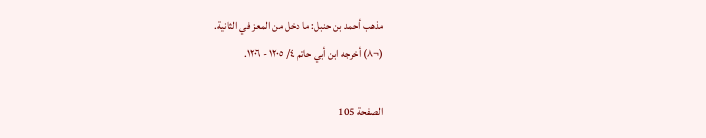مذهب أحمد بن حنبل: ما دخل من المعز في الثانية.
(¬٨) أخرجه ابن أبي حاتم ٤/ ١٢٠٥ - ١٢٠٦.

الصفحة 105